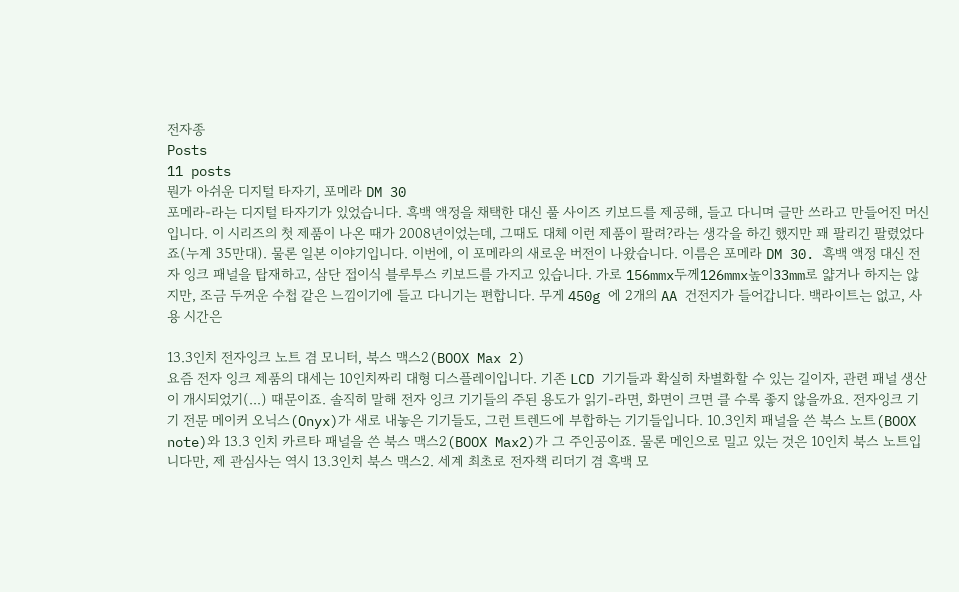전자종
Posts
11 posts
뭔가 아쉬운 디지털 타자기, 포메라 DM 30
포메라-라는 디지털 타자기가 있었습니다. 흑백 액정을 채택한 대신 풀 사이즈 키보드를 제공해, 들고 다니며 글만 쓰라고 만들어진 머신입니다. 이 시리즈의 첫 제품이 나온 때가 2008년이었는데, 그때도 대체 이런 제품이 팔려?라는 생각을 하긴 했지만 꽤 팔리긴 팔렸었다죠(누계 35만대). 물론 일본 이야기입니다. 이번에, 이 포메라의 새로운 버전이 나왔습니다. 이름은 포메라 DM 30. 흑백 액정 대신 전자 잉크 패널을 탑재하고, 삼단 접이식 블루투스 키보드를 가지고 있습니다. 가로 156mmx두께126mmx높이33mm로 얇거나 하지는 않지만, 조금 두꺼운 수첩 같은 느낌이기에 들고 다니기는 편합니다. 무게 450g 에 2개의 AA 건전지가 들어갑니다. 백라이트는 없고, 사용 시간은

13.3인치 전자잉크 노트 겸 모니터, 북스 맥스2(BOOX Max 2)
요즘 전자 잉크 제품의 대세는 10인치짜리 대형 디스플레이입니다. 기존 LCD 기기들과 확실히 차별화할 수 있는 길이자, 관련 패널 생산이 개시되었기(...) 때문이죠. 솔직히 말해 전자 잉크 기기들의 주된 용도가 읽기-라면, 화면이 크면 클 수록 좋지 않을까요. 전자잉크 기기 전문 메이커 오닉스(Onyx)가 새로 내놓은 기기들도, 그런 트렌드에 부합하는 기기들입니다. 10.3인치 패널을 쓴 북스 노트(BOOX note)와 13.3 인치 카르타 패널을 쓴 북스 맥스2(BOOX Max2)가 그 주인공이죠. 물론 메인으로 밀고 있는 것은 10인치 북스 노트입니다만, 제 관심사는 역시 13.3인치 북스 맥스2. 세계 최초로 전자책 리더기 겸 흑백 모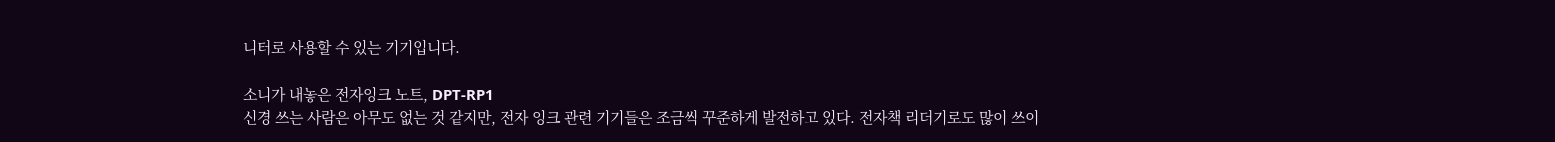니터로 사용할 수 있는 기기입니다.

소니가 내놓은 전자잉크 노트, DPT-RP1
신경 쓰는 사람은 아무도 없는 것 같지만, 전자 잉크 관련 기기들은 조금씩 꾸준하게 발전하고 있다. 전자책 리더기로도 많이 쓰이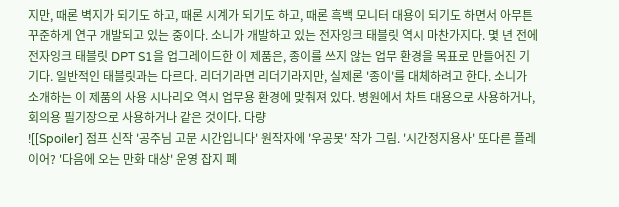지만, 때론 벽지가 되기도 하고, 때론 시계가 되기도 하고, 때론 흑백 모니터 대용이 되기도 하면서 아무튼 꾸준하게 연구 개발되고 있는 중이다. 소니가 개발하고 있는 전자잉크 태블릿 역시 마찬가지다. 몇 년 전에 전자잉크 태블릿 DPT S1을 업그레이드한 이 제품은, 종이를 쓰지 않는 업무 환경을 목표로 만들어진 기기다. 일반적인 태블릿과는 다르다. 리더기라면 리더기라지만, 실제론 '종이'를 대체하려고 한다. 소니가 소개하는 이 제품의 사용 시나리오 역시 업무용 환경에 맞춰져 있다. 병원에서 차트 대용으로 사용하거나, 회의용 필기장으로 사용하거나 같은 것이다. 다량
![[Spoiler] 점프 신작 '공주님 고문 시간입니다' 원작자에 '우공못' 작가 그림. '시간정지용사' 또다른 플레이어? '다음에 오는 만화 대상' 운영 잡지 폐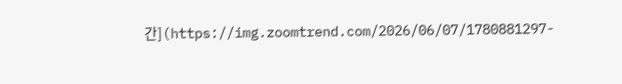간](https://img.zoomtrend.com/2026/06/07/1780881297-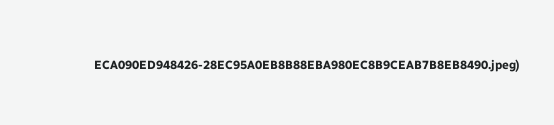ECA090ED948426-28EC95A0EB8B88EBA980EC8B9CEAB7B8EB8490.jpeg)